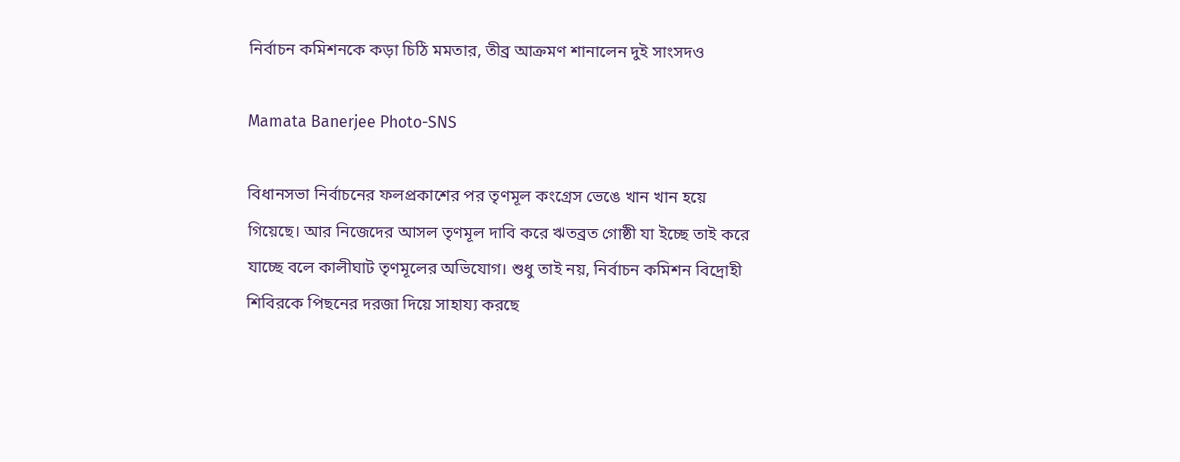নির্বাচন কমিশনকে কড়া চিঠি মমতার, তীব্র আক্রমণ শানালেন দুই সাংসদও

Mamata Banerjee Photo-SNS

বিধানসভা নির্বাচনের ফলপ্রকাশের পর তৃণমূল কংগ্রেস ভেঙে খান খান হয়ে গিয়েছে। আর নিজেদের আসল তৃণমূল দাবি করে ঋতব্রত গোষ্ঠী যা ইচ্ছে তাই করে যাচ্ছে বলে কালীঘাট তৃণমূলের অভিযোগ। শুধু তাই নয়, নির্বাচন কমিশন বিদ্রোহী শিবিরকে পিছনের দরজা দিয়ে সাহায্য করছে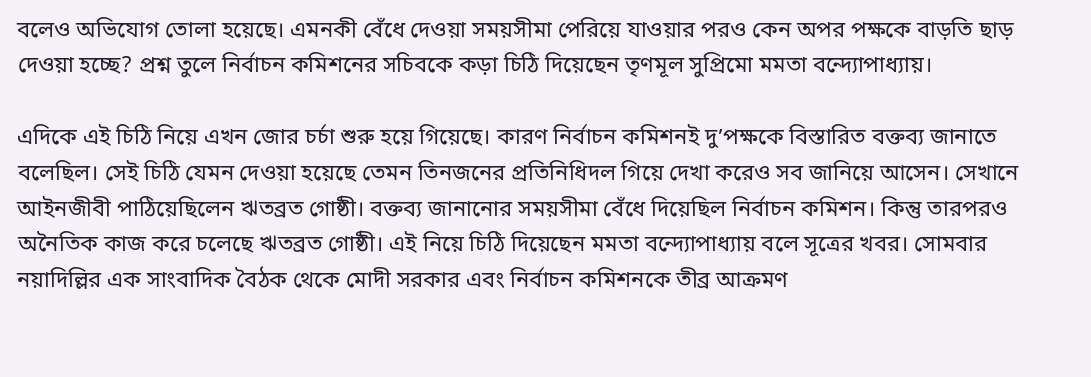বলেও অভিযোগ তোলা হয়েছে। এমনকী বেঁধে দেওয়া সময়সীমা পেরিয়ে যাওয়ার পরও কেন অপর পক্ষকে বাড়তি ছাড় দেওয়া হচ্ছে? প্রশ্ন তুলে নির্বাচন কমিশনের সচিবকে কড়া চিঠি দিয়েছেন তৃণমূল সুপ্রিমো মমতা বন্দ্যোপাধ্যায়।

এদিকে এই চিঠি নিয়ে এখন জোর চর্চা শুরু হয়ে গিয়েছে। কারণ নির্বাচন কমিশনই দু’পক্ষকে বিস্তারিত বক্তব্য জানাতে বলেছিল। সেই চিঠি যেমন দেওয়া হয়েছে তেমন তিনজনের প্রতিনিধিদল গিয়ে দেখা করেও সব জানিয়ে আসেন। সেখানে আইনজীবী পাঠিয়েছিলেন ঋতব্রত গোষ্ঠী। বক্তব্য জানানোর সময়সীমা বেঁধে দিয়েছিল নির্বাচন কমিশন। কিন্তু তারপরও অনৈতিক কাজ করে চলেছে ঋতব্রত গোষ্ঠী। এই নিয়ে চিঠি দিয়েছেন মমতা বন্দ্যোপাধ্যায় বলে সূত্রের খবর। সোমবার নয়াদিল্লির এক সাংবাদিক বৈঠক থেকে মোদী সরকার এবং নির্বাচন কমিশনকে তীব্র আক্রমণ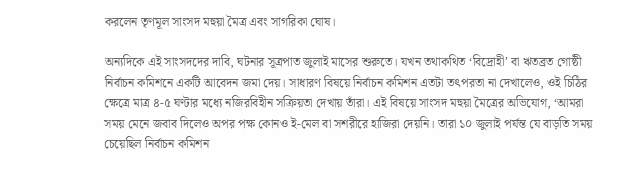করলেন তৃণমূল সাংসদ মহুয়া মৈত্র এবং সাগরিকা ঘোষ।

অন্যদিকে এই সাংসদদের দাবি, ঘটনার সূত্রপাত জুলাই মাসের শুরুতে। যখন তথাকথিত ‘বিদ্রোহী’ বা ঋতব্রত গোষ্ঠী নির্বাচন কমিশনে একটি আবেদন জমা দেয়। সাধারণ বিষয়ে নির্বাচন কমিশন এতটা তৎপরতা না দেখালেও, ওই চিঠির ক্ষেত্রে মাত্র ৪-৫ ঘণ্টার মধ্যে নজিরবিহীন সক্রিয়তা দেখায় তাঁরা। এই বিষয়ে সাংসদ মহুয়া মৈত্রের অভিযোগ, ‘আমরা সময় মেনে জবাব দিলেও অপর পক্ষ কোনও ই-মেল বা সশরীরে হাজিরা দেয়নি। তারা ১০ জুলাই পর্যন্ত যে বাড়তি সময় চেয়েছিল নির্বাচন কমিশন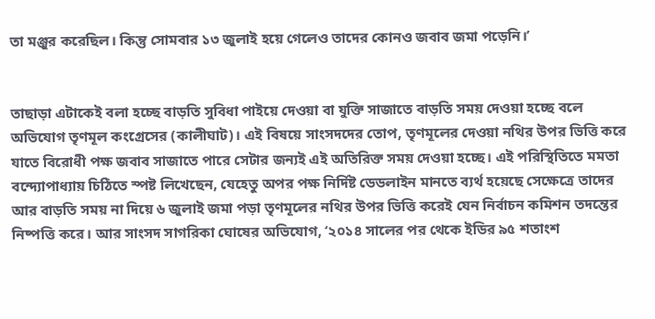তা মঞ্জুর করেছিল। কিন্তু সোমবার ১৩ জুলাই হয়ে গেলেও তাদের কোনও জবাব জমা পড়েনি।’


তাছাড়া এটাকেই বলা হচ্ছে বাড়তি সুবিধা পাইয়ে দেওয়া বা যুক্তি সাজাতে বাড়তি সময় দেওয়া হচ্ছে বলে অভিযোগ তৃণমূল কংগ্রেসের (কালীঘাট)। এই বিষয়ে সাংসদদের তোপ, তৃণমূলের দেওয়া নথির উপর ভিত্তি করে যাতে বিরোধী পক্ষ জবাব সাজাতে পারে সেটার জন্যই এই অতিরিক্ত সময় দেওয়া হচ্ছে। এই পরিস্থিতিতে মমতা বন্দ্যোপাধ্যায় চিঠিতে স্পষ্ট লিখেছেন, যেহেতু অপর পক্ষ নির্দিষ্ট ডেডলাইন মানতে ব্যর্থ হয়েছে সেক্ষেত্রে তাদের আর বাড়তি সময় না দিয়ে ৬ জুলাই জমা পড়া তৃণমূলের নথির উপর ভিত্তি করেই যেন নির্বাচন কমিশন তদন্তের নিষ্পত্তি করে। আর সাংসদ সাগরিকা ঘোষের অভিযোগ, ‘২০১৪ সালের পর থেকে ইডির ৯৫ শতাংশ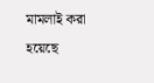মামলাই করা হয়েছে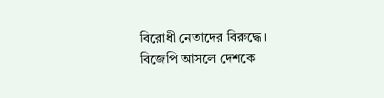বিরোধী নেতাদের বিরুদ্ধে। বিজেপি আসলে দেশকে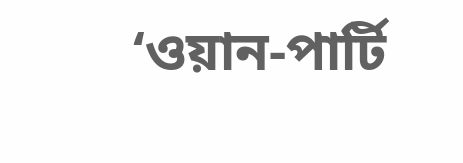‘ওয়ান-পার্টি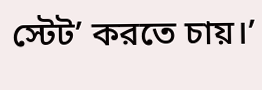স্টেট’ করতে চায়।’